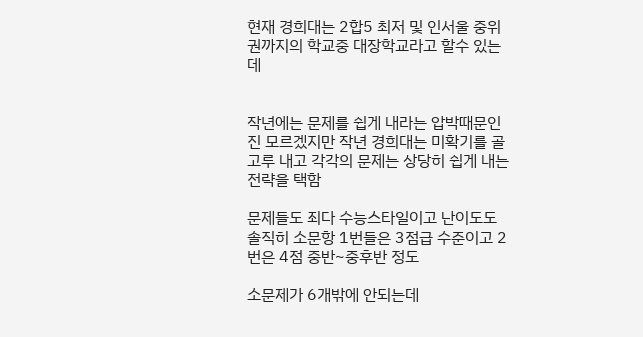현재 경희대는 2합5 최저 및 인서울 중위권까지의 학교중 대장학교라고 할수 있는데


작년에는 문제를 쉽게 내라는 압박때문인진 모르겠지만 작년 경희대는 미확기를 골고루 내고 각각의 문제는 상당히 쉽게 내는 전략을 택함

문제들도 죄다 수능스타일이고 난이도도 솔직히 소문항 1번들은 3점급 수준이고 2번은 4점 중반~중후반 정도

소문제가 6개밖에 안되는데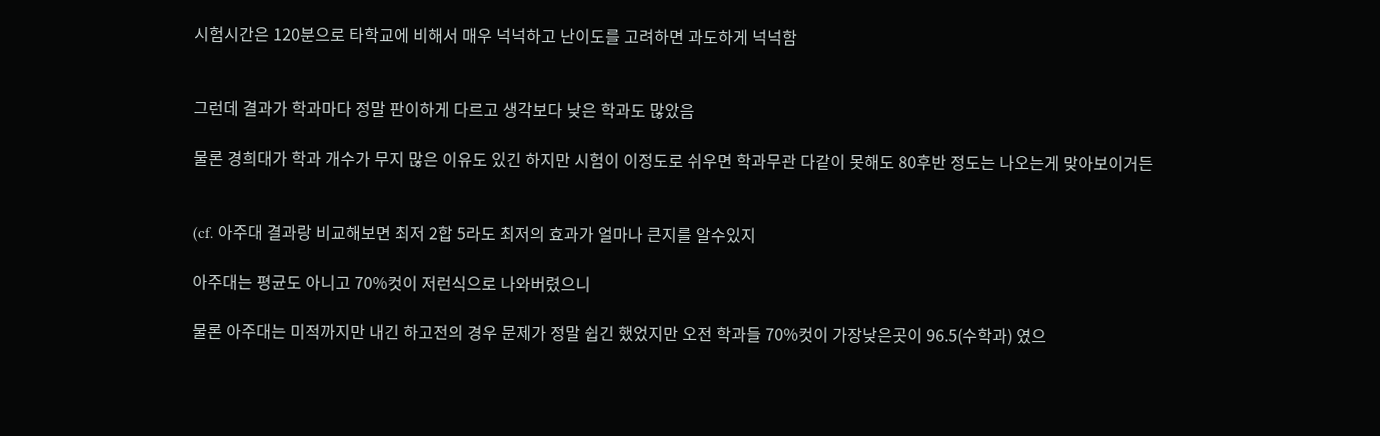시험시간은 120분으로 타학교에 비해서 매우 넉넉하고 난이도를 고려하면 과도하게 넉넉함


그런데 결과가 학과마다 정말 판이하게 다르고 생각보다 낮은 학과도 많았음

물론 경희대가 학과 개수가 무지 많은 이유도 있긴 하지만 시험이 이정도로 쉬우면 학과무관 다같이 못해도 80후반 정도는 나오는게 맞아보이거든


(cf. 아주대 결과랑 비교해보면 최저 2합 5라도 최저의 효과가 얼마나 큰지를 알수있지

아주대는 평균도 아니고 70%컷이 저런식으로 나와버렸으니

물론 아주대는 미적까지만 내긴 하고전의 경우 문제가 정말 쉽긴 했었지만 오전 학과들 70%컷이 가장낮은곳이 96.5(수학과) 였으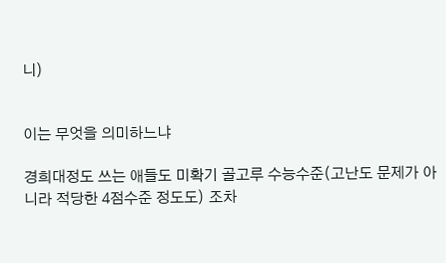니)


이는 무엇을 의미하느냐

경희대정도 쓰는 애들도 미확기 골고루 수능수준(고난도 문제가 아니라 적당한 4점수준 정도도) 조차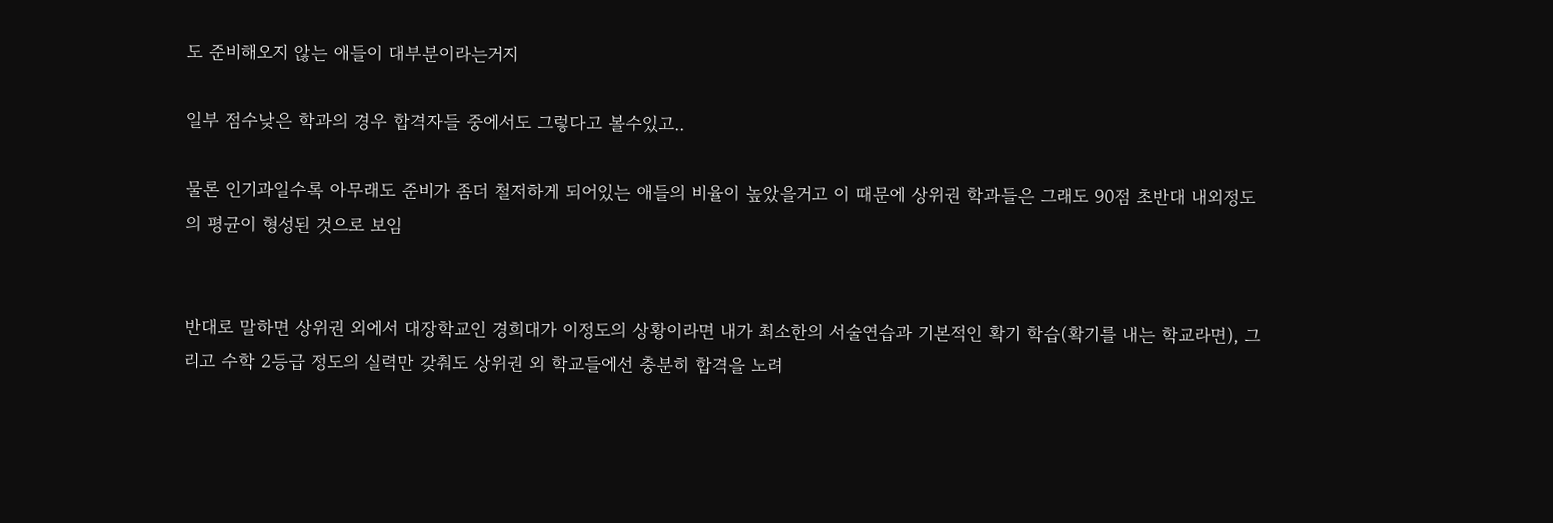도 준비해오지 않는 애들이 대부분이라는거지

일부 점수낮은 학과의 경우 합격자들 중에서도 그렇다고 볼수있고..

물론 인기과일수록 아무래도 준비가 좀더 철저하게 되어있는 애들의 비율이 높았을거고 이 때문에 상위권 학과들은 그래도 90점 초반대 내외정도의 평균이 형성된 것으로 보임


반대로 말하면 상위권 외에서 대장학교인 경희대가 이정도의 상황이라면 내가 최소한의 서술연습과 기본적인 확기 학습(확기를 내는 학교라면), 그리고 수학 2등급 정도의 실력만 갖춰도 상위권 외 학교들에선 충분히 합격을 노려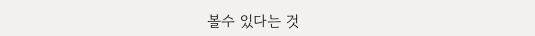볼수 있다는 것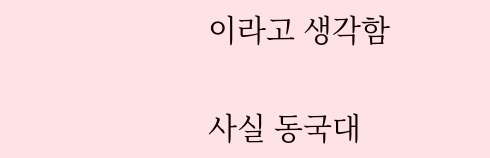이라고 생각함

사실 동국대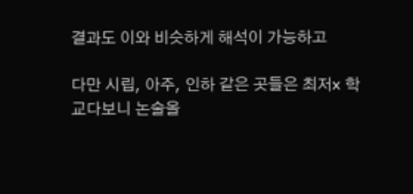결과도 이와 비슷하게 해석이 가능하고

다만 시립, 아주, 인하 같은 곳들은 최저x 학교다보니 논술올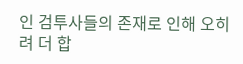인 검투사들의 존재로 인해 오히려 더 합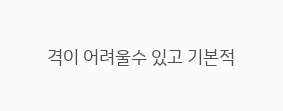격이 어려울수 있고 기본적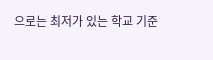으로는 최저가 있는 학교 기준